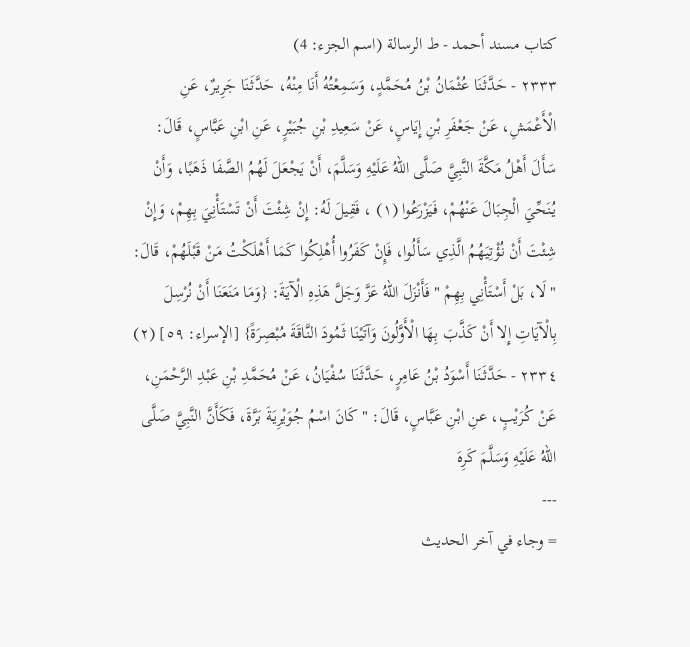كتاب مسند أحمد - ط الرسالة (اسم الجزء: 4)
٢٣٣٣ - حَدَّثَنَا عُثْمَانُ بْنُ مُحَمَّدٍ، وَسَمِعْتُهُ أَنَا مِنْهُ، حَدَّثَنَا جَرِيرٌ، عَنِ الْأَعْمَشِ، عَنْ جَعْفَرِ بْنِ إِيَاسٍ، عَنْ سَعِيدِ بْنِ جُبَيْرٍ، عَنِ ابْنِ عَبَّاسٍ، قَالَ: سَأَلَ أَهْلُ مَكَّةَ النَّبِيَّ صَلَّى اللهُ عَلَيْهِ وَسَلَّمَ، أَنْ يَجْعَلَ لَهُمُ الصَّفَا ذَهَبًا، وَأَنْ يُنَحِّيَ الْجِبَالَ عَنْهُمْ، فَيَزْرَعُوا (١) ، فَقِيلَ لَهُ: إِنْ شِئْتَ أَنْ تَسْتَأْنِيَ بِهِمْ، وَإِنْ شِئْتَ أَنْ نُؤْتِيَهُمُ الَّذِي سَأَلُوا، فَإِنْ كَفَرُوا أُهْلِكُوا كَمَا أَهْلَكْتُ مَنْ قَبْلَهُمْ، قَالَ: " لَا، بَلْ أَسْتَأْنِي بِهِمْ " فَأَنْزَلَ اللهُ عَزَّ وَجَلَّ هَذِهِ الْآيَةَ: {وَمَا مَنَعَنَا أَنْ نُرْسِلَ بِالْآيَاتِ إِلا أَنْ كَذَّبَ بِهَا الْأَوَّلُونَ وَآتَيْنَا ثَمُودَ النَّاقَةَ مُبْصِرَةً} [الإسراء: ٥٩] (٢)
٢٣٣٤ - حَدَّثَنَا أَسْوَدُ بْنُ عَامِرٍ، حَدَّثَنَا سُفْيَانُ، عَنْ مُحَمَّدِ بْنِ عَبْدِ الرَّحْمَنِ، عَنْ كُرَيْبٍ، عنِ ابْنِ عَبَّاسٍ، قَالَ: " كَانَ اسْمُ جُوَيْرِيَةَ بَرَّةَ، فَكَأَنَّ النَّبِيَّ صَلَّى اللهُ عَلَيْهِ وَسَلَّمَ كَرِهَ
---
= وجاء في آخر الحديث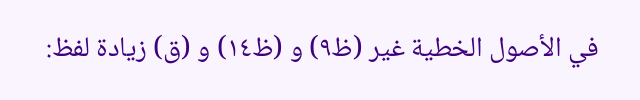في الأصول الخطية غير (ظ٩) و (ظ١٤) و (ق) زيادة لفظ: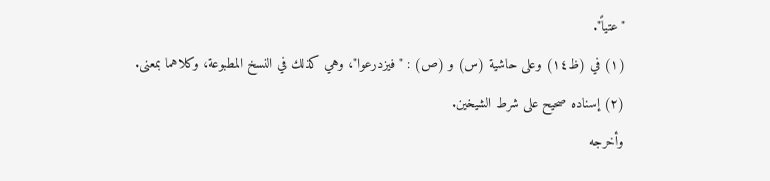"عتياً".
(١) في (ظ١٤) وعلى حاشية (س) و (ص) : "فيزدرعوا"، وهي كذلك في النسخ المطبوعة، وكلاهما بمعنى.
(٢) إسناده صحيح على شرط الشيخين.
وأخرجه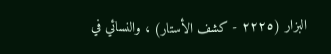البزار (٢٢٢٥ - كشف الأستار) ، والنسائي في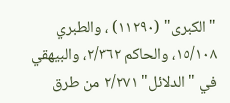"الكبرى" (١١٢٩٠) ، والطبري ١٥/١٠٨، والحاكم ٢/٣٦٢، والبيهقي في "الدلائل" ٢/٢٧١ من طرق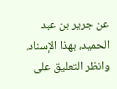عن جرير بن عبد الحميد، بهذا الإسناد.
وانظر التعليق على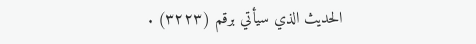الحديث الذي سيأتي برقم (٣٢٢٣) .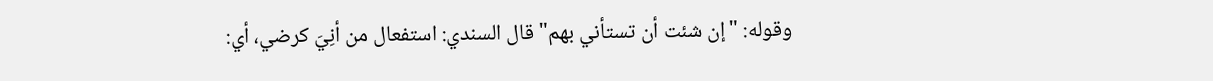وقوله: "إن شئت أن تستأني بهم" قال السندي: استفعال من أنِيَ كرضي، أي: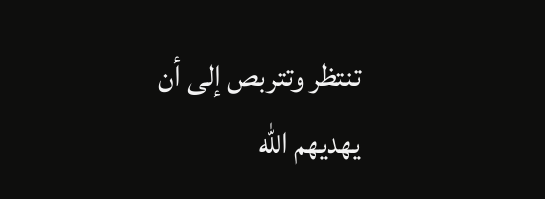تنتظر وتتربص إلى أن يهديهم الله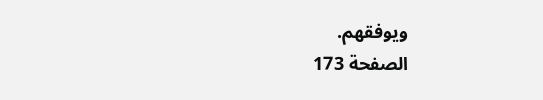ويوفقهم.
الصفحة 173